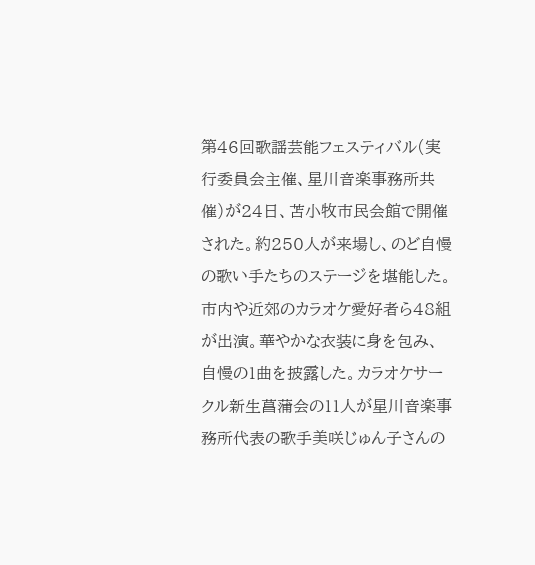第46回歌謡芸能フェスティバル(実行委員会主催、星川音楽事務所共催)が24日、苫小牧市民会館で開催された。約250人が来場し、のど自慢の歌い手たちのステージを堪能した。
市内や近郊のカラオケ愛好者ら48組が出演。華やかな衣装に身を包み、自慢の1曲を披露した。カラオケサークル新生菖蒲会の11人が星川音楽事務所代表の歌手美咲じゅん子さんの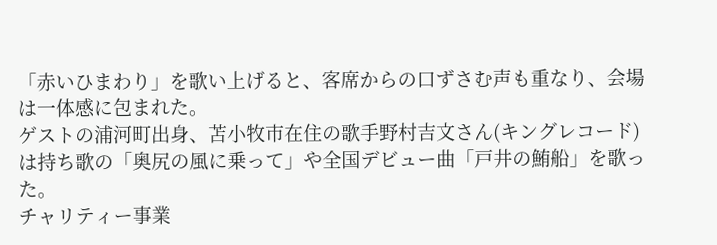「赤いひまわり」を歌い上げると、客席からの口ずさむ声も重なり、会場は一体感に包まれた。
ゲストの浦河町出身、苫小牧市在住の歌手野村吉文さん(キングレコード)は持ち歌の「奥尻の風に乗って」や全国デビュー曲「戸井の鮪船」を歌った。
チャリティー事業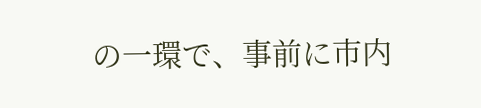の一環で、事前に市内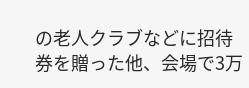の老人クラブなどに招待券を贈った他、会場で3万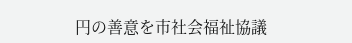円の善意を市社会福祉協議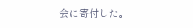会に寄付した。